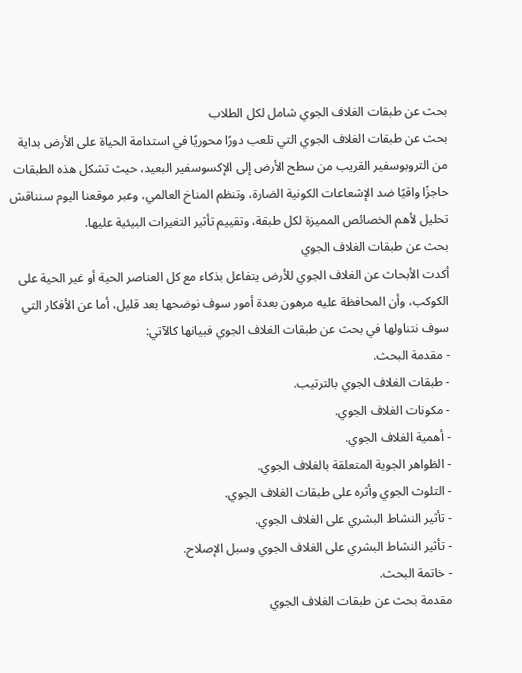بحث عن طبقات الغلاف الجوي شامل لكل الطلاب
بحث عن طبقات الغلاف الجوي التي تلعب دورًا محوريًا في استدامة الحياة على الأرض بداية من التروبوسفير القريب من سطح الأرض إلى الإكسوسفير البعيد، حيث تشكل هذه الطبقات حاجزًا واقيًا ضد الإشعاعات الكونية الضارة، وتنظم المناخ العالمي، وعبر موقعنا اليوم سنناقش تحليل لأهم الخصائص المميزة لكل طبقة، وتقييم تأثير التغيرات البيئية عليها.
بحث عن طبقات الغلاف الجوي
أكدت الأبحاث عن الغلاف الجوي للأرض يتفاعل بذكاء مع كل العناصر الحية أو غير الحية على الكوكب، وأن المحافظة عليه مرهون بعدة أمور سوف نوضحها بعد قليل، أما عن الأفكار التي سوف نتناولها في بحث عن طبقات الغلاف الجوي فبيانها كالآتي:
- مقدمة البحث.
- طبقات الغلاف الجوي بالترتيب.
- مكونات الغلاف الجوي.
- أهمية الغلاف الجوي.
- الظواهر الجوية المتعلقة بالغلاف الجوي.
- التلوث الجوي وأثره على طبقات الغلاف الجوي.
- تأثير النشاط البشري على الغلاف الجوي.
- تأثير النشاط البشري على الغلاف الجوي وسبل الإصلاح.
- خاتمة البحث.
مقدمة بحث عن طبقات الغلاف الجوي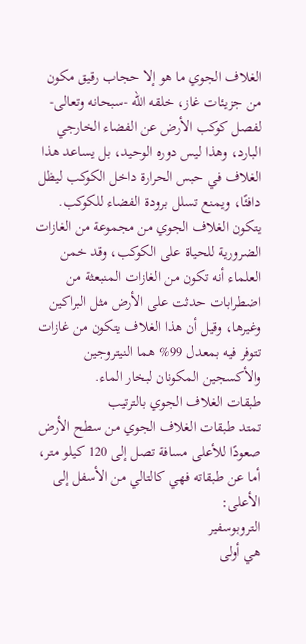الغلاف الجوي ما هو إلا حجاب رقيق مكون من جزيئات غاز، خلقه الله -سبحانه وتعالى- لفصل كوكب الأرض عن الفضاء الخارجي البارد، وهذا ليس دوره الوحيد، بل يساعد هذا الغلاف في حبس الحرارة داخل الكوكب ليظل دافئًا، ويمنع تسلل برودة الفضاء للكوكب.
يتكون الغلاف الجوي من مجموعة من الغازات الضرورية للحياة على الكوكب، وقد خمن العلماء أنه تكون من الغازات المنبعثة من اضطرابات حدثت على الأرض مثل البراكين وغيرها، وقيل أن هذا الغلاف يتكون من غازات تتوفر فيه بمعدل 99% هما النيتروجين والأكسجين المكونان لبخار الماء.
طبقات الغلاف الجوي بالترتيب
تمتد طبقات الغلاف الجوي من سطح الأرض صعودًا للأعلى مسافة تصل إلى 120 كيلو متر، أما عن طبقاته فهي كالتالي من الأسفل إلى الأعلى:
التروبوسفير
هي أولى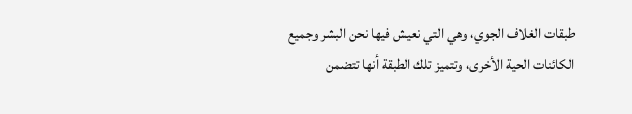طبقات الغلاف الجوي، وهي التي نعيش فيها نحن البشر وجميع الكائنات الحية الأخرى، وتتميز تلك الطبقة أنها تتضمن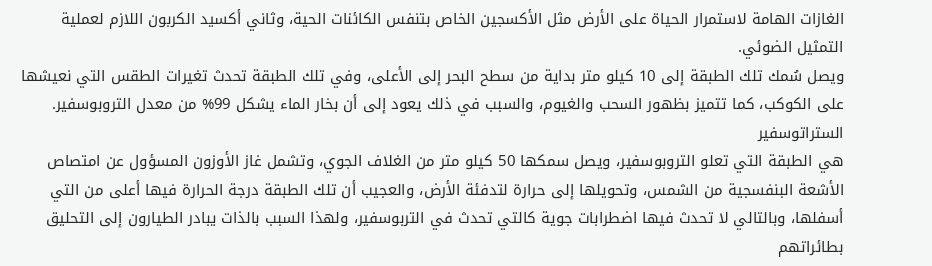الغازات الهامة لاستمرار الحياة على الأرض مثل الأكسجين الخاص بتنفس الكائنات الحية، وثاني أكسيد الكربون اللازم لعملية التمثيل الضوئي.
ويصل سُمك تلك الطبقة إلى 10 كيلو متر بداية من سطح البحر إلى الأعلى، وفي تلك الطبقة تحدث تغيرات الطقس التي نعيشها على الكوكب، كما تتميز بظهور السحب والغيوم، والسبب في ذلك يعود إلى أن بخار الماء يشكل 99% من معدل التروبوسفير.
الستراتوسفير
هي الطبقة التي تعلو التروبوسفير، ويصل سمكها 50 كيلو متر من الغلاف الجوي، وتشمل غاز الأوزون المسؤول عن امتصاص الأشعة البنفسجية من الشمس، وتحويلها إلى حرارة لتدفئة الأرض، والعجيب أن تلك الطبقة درجة الحرارة فيها أعلى من التي أسفلها، وبالتالي لا تحدث فيها اضطرابات جوية كالتي تحدث في التربوسفير، ولهذا السبب بالذات يبادر الطيارون إلى التحليق بطائراتهم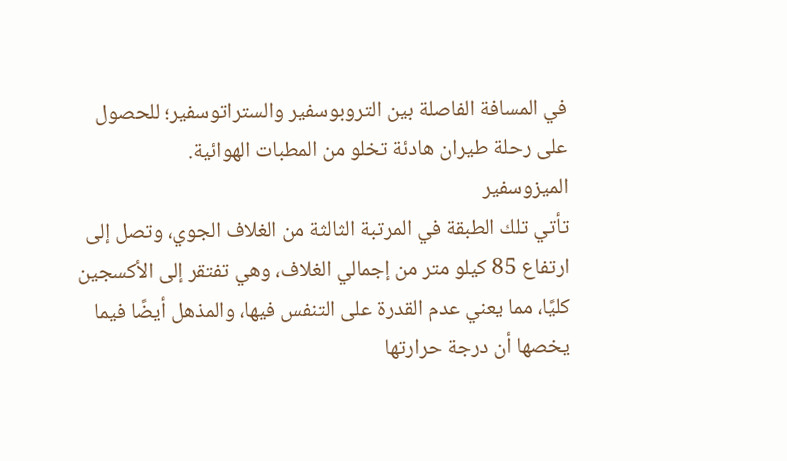في المسافة الفاصلة بين التروبوسفير والستراتوسفير؛ للحصول على رحلة طيران هادئة تخلو من المطبات الهوائية.
الميزوسفير
تأتي تلك الطبقة في المرتبة الثالثة من الغلاف الجوي، وتصل إلى ارتفاع 85 كيلو متر من إجمالي الغلاف، وهي تفتقر إلى الأكسجين كليًا، مما يعني عدم القدرة على التنفس فيها، والمذهل أيضًا فيما يخصها أن درجة حرارتها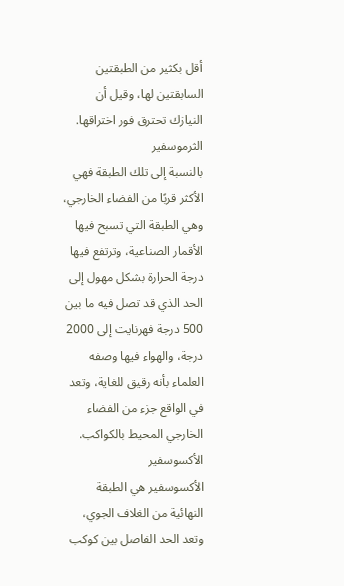أقل بكثير من الطبقتين السابقتين لها، وقيل أن النيازك تحترق فور اختراقها.
الثرموسفير
بالنسبة إلى تلك الطبقة فهي الأكثر قربًا من الفضاء الخارجي، وهي الطبقة التي تسبح فيها الأقمار الصناعية، وترتفع فيها درجة الحرارة بشكل مهول إلى الحد الذي قد تصل فيه ما بين 500 درجة فهرنايت إلى 2000 درجة، والهواء فيها وصفه العلماء بأنه رقيق للغاية، وتعد في الواقع جزء من الفضاء الخارجي المحيط بالكواكب.
الأكسوسفير
الأكسوسفير هي الطبقة النهائية من الغلاف الجوي، وتعد الحد الفاصل بين كوكب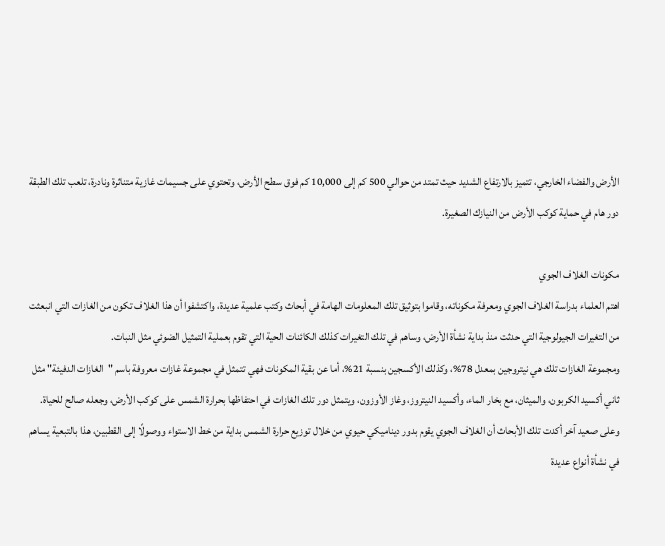الأرض والفضاء الخارجي، تتميز بالارتفاع الشديد حيث تمتد من حوالي 500 كم إلى 10,000 كم فوق سطح الأرض، وتحتوي على جسيمات غازية متناثرة ونادرة، تلعب تلك الطبقة دور هام في حماية كوكب الأرض من النيازك الصغيرة.

مكونات الغلاف الجوي
اهتم العلماء بدراسة الغلاف الجوي ومعرفة مكوناته، وقاموا بتوثيق تلك المعلومات الهامة في أبحاث وكتب علمية عديدة، واكتشفوا أن هذا الغلاف تكون من الغازات التي انبعثت من التغيرات الجيولوجية التي حدثت منذ بداية نشأة الأرض، وساهم في تلك التغيرات كذلك الكائنات الحية التي تقوم بعملية التمثيل الضوئي مثل النبات.
ومجموعة الغازات تلك هي نيتروجين بمعدل 78%، وكذلك الأكسجين بنسبة 21%، أما عن بقية المكونات فهي تتمثل في مجموعة غازات معروفة باسم "الغازات الدفيئة" مثل ثاني أكسيد الكربون، والميثان، مع بخار الماء، وأكسيد النيتروز، وغاز الأوزون، ويتمثل دور تلك الغازات في احتفاظها بحرارة الشمس على كوكب الأرض، وجعله صالح للحياة.
وعلى صعيد آخر أكدت تلك الأبحاث أن الغلاف الجوي يقوم بدور ديناميكي حيوي من خلال توزيع حرارة الشمس بداية من خط الاستواء ووصولًا إلى القطبين، هذا بالتبعية يساهم في نشأة أنواع عديدة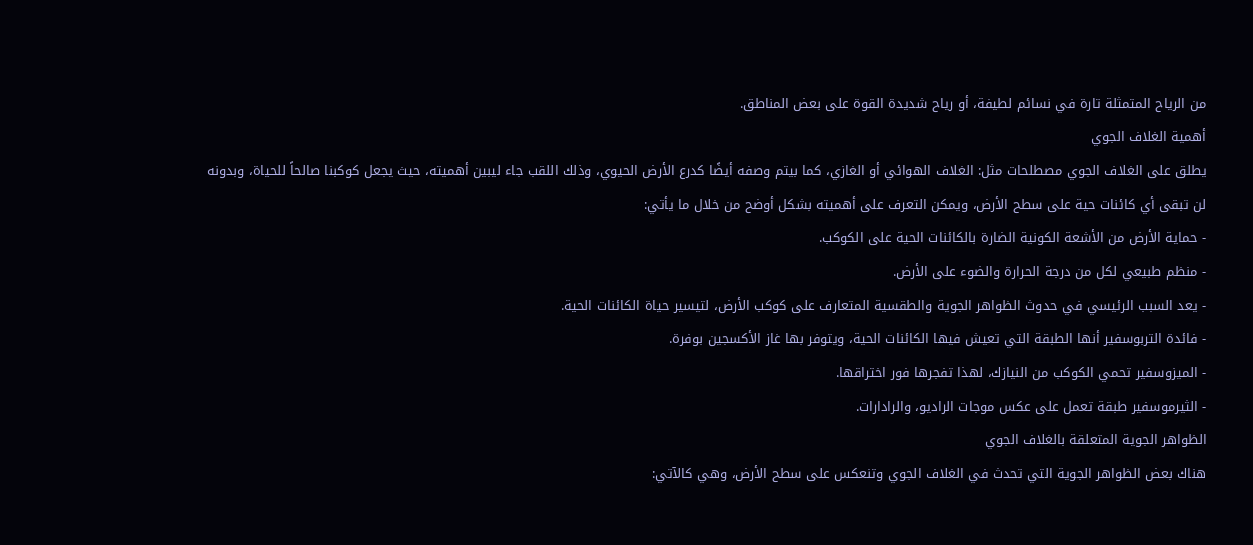من الرياح المتمثلة تارة في نسائم لطيفة، أو رياح شديدة القوة على بعض المناطق.
أهمية الغلاف الجوي
يطلق على الغلاف الجوي مصطلحات مثل: الغلاف الهوائي أو الغازي، كما بيتم وصفه أيضًا كدرع الأرض الحيوي، وذلك اللقب جاء ليبين أهميته، حيث يجعل كوكبنا صالحاً للحياة، وبدونه لن تبقى أي كائنات حية على سطح الأرض، ويمكن التعرف على أهميته بشكل أوضح من خلال ما يأتي:
- حماية الأرض من الأشعة الكونية الضارة بالكائنات الحية على الكوكب.
- منظم طبيعي لكل من درجة الحرارة والضوء على الأرض.
- يعد السبب الرئيسي في حدوث الظواهر الجوية والطقسية المتعارف على كوكب الأرض، لتيسير حياة الكائنات الحية.
- فائدة التربوسفير أنها الطبقة التي تعيش فيها الكائنات الحية، ويتوفر بها غاز الأكسجين بوفرة.
- الميزوسفير تحمي الكوكب من النيازك، لهذا تفجرها فور اختراقها.
- الثيرموسفير طبقة تعمل على عكس موجات الراديو، والرادارات.
الظواهر الجوية المتعلقة بالغلاف الجوي
هناك بعض الظواهر الجوية التي تحدث في الغلاف الجوي وتنعكس على سطح الأرض، وهي كالآتي: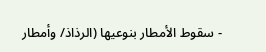- سقوط الأمطار بنوعيها (الرذاذ/ وأمطار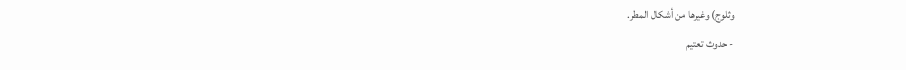وثلوج) وغيرها من أشكال المطر.
- حدوث تعتيم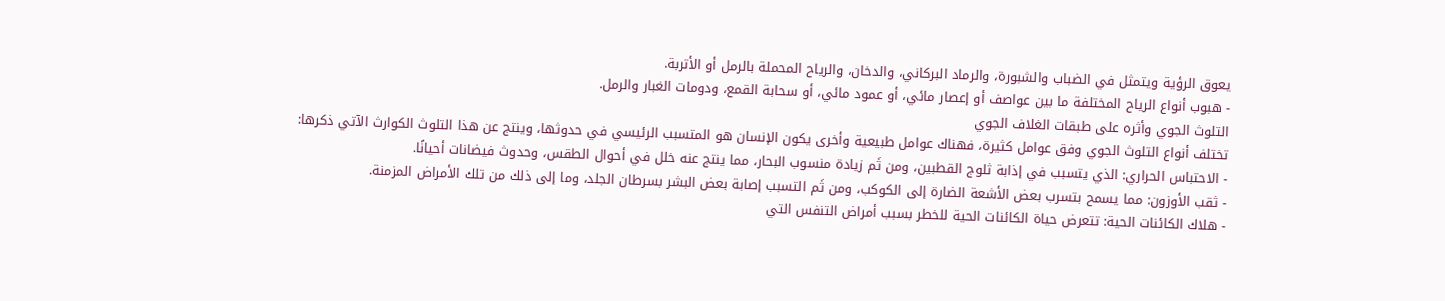يعوق الرؤية ويتمثل في الضباب والشبورة، والرماد البركاني، والدخان، والرياح المحملة بالرمل أو الأتربة.
- هبوب أنواع الرياح المختلفة ما بين عواصف أو إعصار مائي، أو عمود مائي، أو سحابة القمع، ودومات الغبار والرمل.
التلوث الجوي وأثره على طبقات الغلاف الجوي
تختلف أنواع التلوث الجوي وفق عوامل كثيرة، فهناك عوامل طبيعية وأخرى يكون الإنسان هو المتسبب الرئيسي في حدوثها، وينتج عن هذا التلوث الكوارث الآتي ذكرها:
- الاحتباس الحراري: الذي يتسبب في إذابة ثلوج القطبين، ومن ثَم زيادة منسوب البحار، مما ينتج عنه خلل في أحوال الطقس، وحدوث فيضانات أحيانًا.
- ثقب الأوزون: مما يسمح بتسرب بعض الأشعة الضارة إلى الكوكب، ومن ثَم التسبب إصابة بعض البشر بسرطان الجلد، وما إلى ذلك من تلك الأمراض المزمنة.
- هلاك الكائنات الحية: تتعرض حياة الكائنات الحية للخطر بسبب أمراض التنفس التي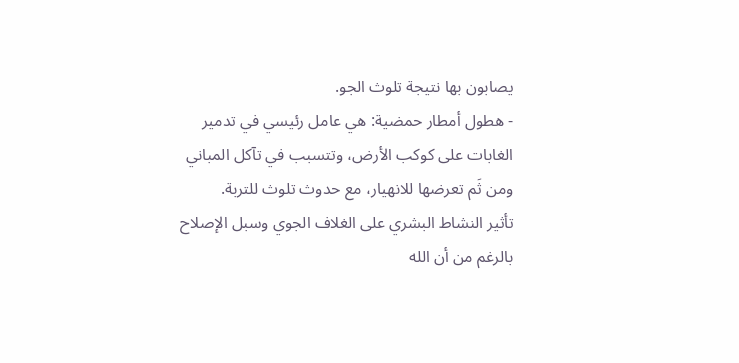يصابون بها نتيجة تلوث الجو.
- هطول أمطار حمضية: هي عامل رئيسي في تدمير الغابات على كوكب الأرض، وتتسبب في تآكل المباني ومن ثَم تعرضها للانهيار، مع حدوث تلوث للتربة.
تأثير النشاط البشري على الغلاف الجوي وسبل الإصلاح
بالرغم من أن الله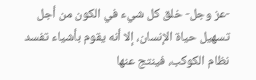-عز وجل- خلق كل شيء في الكون من أجل تسهيل حياة الإنسان، إلا أنه يقوم بأشياء تفسد نظام الكوكب، فينتج عنها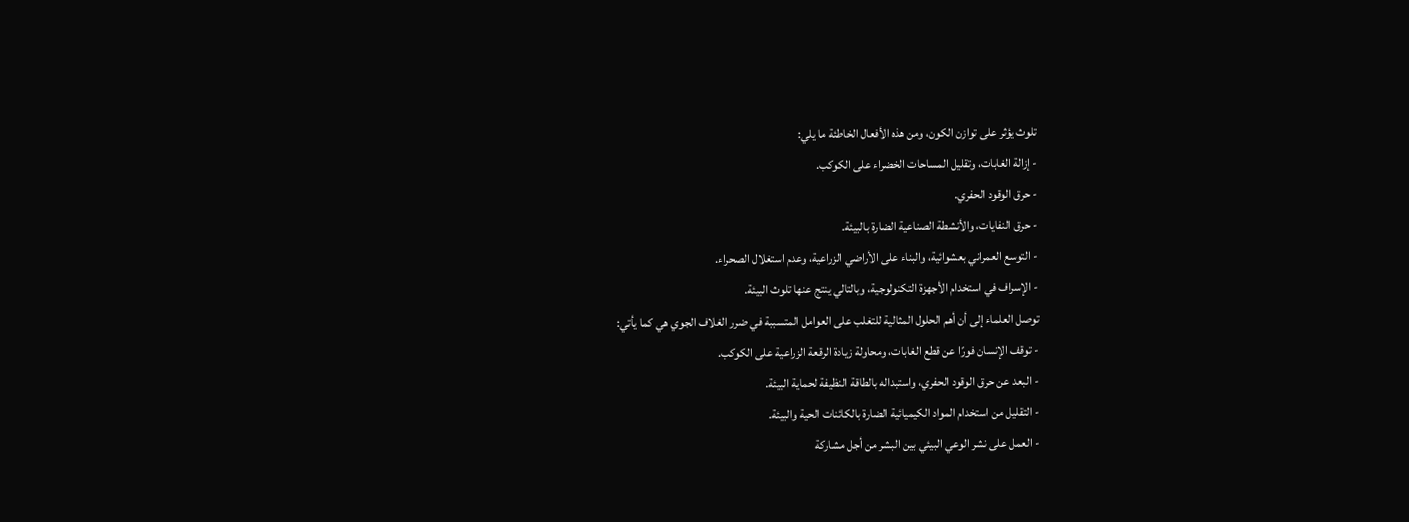تلوث يؤثر على توازن الكون، ومن هذه الأفعال الخاطئة ما يلي:
- إزالة الغابات، وتقليل المساحات الخضراء على الكوكب.
- حرق الوقود الحفري.
- حرق النفايات، والأنشطة الصناعية الضارة بالبيئة.
- التوسع العمراني بعشوائية، والبناء على الأراضي الزراعية، وعدم استغلال الصحراء.
- الإسراف في استخدام الأجهزة التكنولوجية، وبالتالي ينتج عنها تلوث البيئة.
توصل العلماء إلى أن أهم الحلول المثالية للتغلب على العوامل المتسببة في ضرر الغلاف الجوي هي كما يأتي:
- توقف الإنسان فورًا عن قطع الغابات، ومحاولة زيادة الرقعة الزراعية على الكوكب.
- البعد عن حرق الوقود الحفري، واستبداله بالطاقة النظيفة لحماية البيئة.
- التقليل من استخدام المواد الكيميائية الضارة بالكائنات الحية والبيئة.
- العمل على نشر الوعي البيئي بين البشر من أجل مشاركة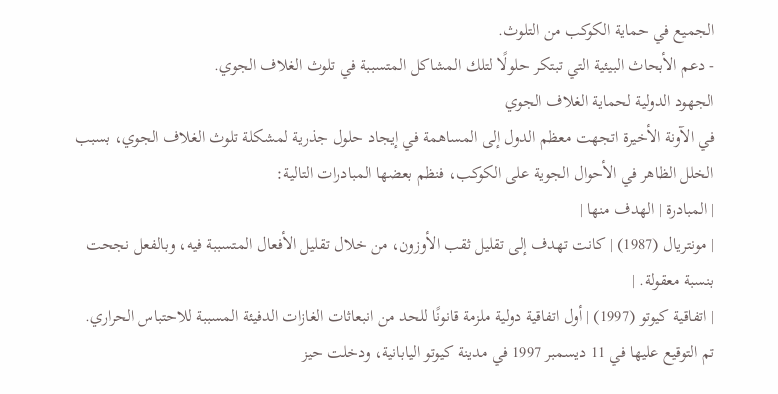الجميع في حماية الكوكب من التلوث.
- دعم الأبحاث البيئية التي تبتكر حلولًا لتلك المشاكل المتسببة في تلوث الغلاف الجوي.
الجهود الدولية لحماية الغلاف الجوي
في الآونة الأخيرة اتجهت معظم الدول إلى المساهمة في إيجاد حلول جذرية لمشكلة تلوث الغلاف الجوي، بسبب الخلل الظاهر في الأحوال الجوية على الكوكب، فنظم بعضها المبادرات التالية:
| المبادرة | الهدف منها |
| مونتريال (1987) | كانت تهدف إلى تقليل ثقب الأوزون، من خلال تقليل الأفعال المتسببة فيه، وبالفعل نجحت بنسبة معقولة. |
| اتفاقية كيوتو (1997) | أول اتفاقية دولية ملزمة قانونًا للحد من انبعاثات الغازات الدفيئة المسببة للاحتباس الحراري. تم التوقيع عليها في 11 ديسمبر 1997 في مدينة كيوتو اليابانية، ودخلت حيز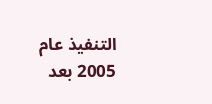التنفيذ عام 2005 بعد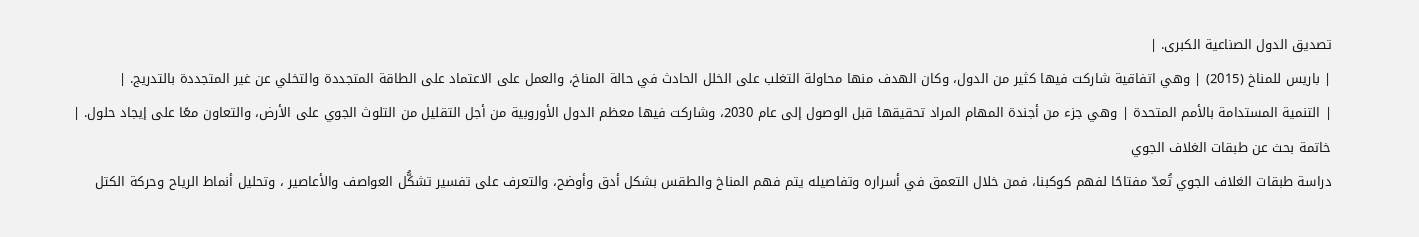تصديق الدول الصناعية الكبرى. |
| باريس للمناخ (2015) | وهي اتفاقية شاركت فيها كثير من الدول، وكان الهدف منها محاولة التغلب على الخلل الحادث في حالة المناخ، والعمل على الاعتماد على الطاقة المتجددة والتخلي عن غير المتجددة بالتدريج. |
| التنمية المستدامة بالأمم المتحدة | وهي جزء من أجندة المهام المراد تحقيقها قبل الوصول إلى عام 2030، وشاركت فيها معظم الدول الأوروبية من أجل التقليل من التلوث الجوي على الأرض، والتعاون معًا على إيجاد حلول. |
خاتمة بحث عن طبقات الغلاف الجوي
دراسة طبقات الغلاف الجوي تُعدّ مفتاحًا لفهم كوكبنا، فمن خلال التعمق في أسراره وتفاصيله يتم فهم المناخ والطقس بشكل أدق وأوضح، والتعرف على تفسير تشكُّل العواصف والأعاصير ، وتحليل أنماط الرياح وحركة الكتل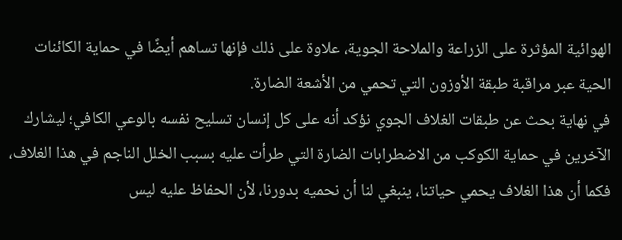الهوائية المؤثرة على الزراعة والملاحة الجوية، علاوة على ذلك فإنها تساهم أيضًا في حماية الكائنات الحية عبر مراقبة طبقة الأوزون التي تحمي من الأشعة الضارة.
في نهاية بحث عن طبقات الغلاف الجوي نؤكد أنه على كل إنسان تسليح نفسه بالوعي الكافي؛ ليشارك الآخرين في حماية الكوكب من الاضطرابات الضارة التي طرأت عليه بسبب الخلل الناجم في هذا الغلاف، فكما أن هذا الغلاف يحمي حياتنا، ينبغي لنا أن نحميه بدورنا، لأن الحفاظ عليه ليس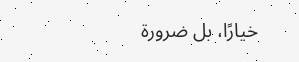خيارًا، بل ضرورة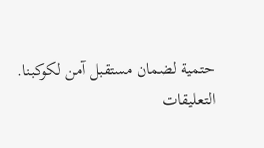حتمية لضمان مستقبل آمن لكوكبنا.
التعليقات